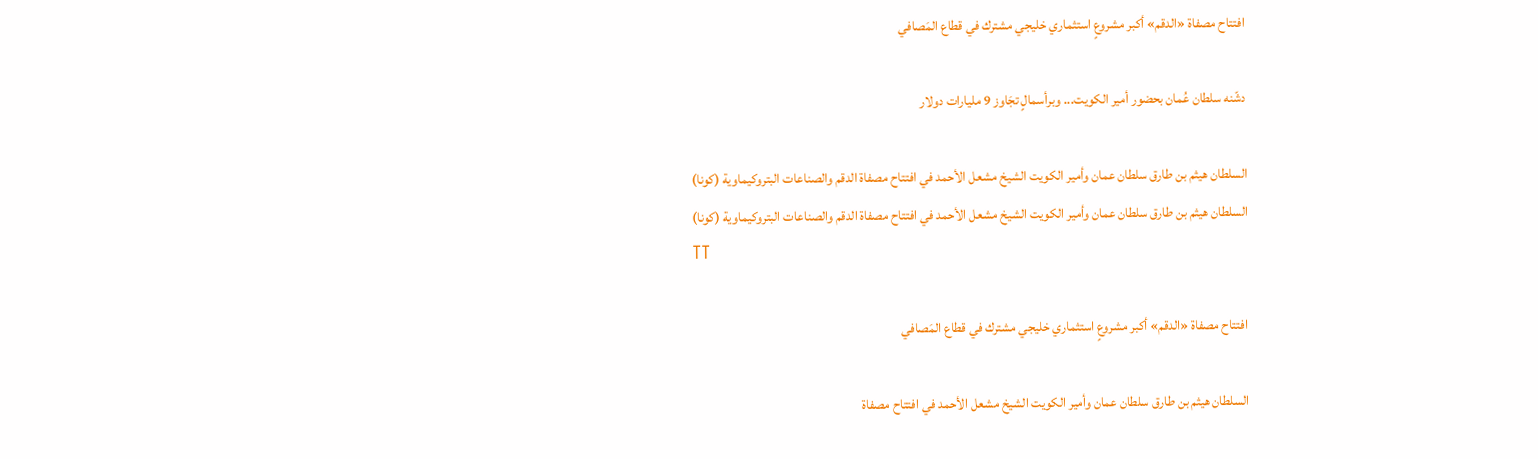افتتاح مصفاة «الدقم» أكبر مشروعٍ استثماري خليجي مشترك في قطاع المَصافي

دشّنه سلطان عُمان بحضور أمير الكويت... وبرأسمالٍ تجَاوز 9 مليارات دولار

السلطان هيثم بن طارق سلطان عمان وأمير الكويت الشيخ مشعل الأحمد في افتتاح مصفاة الدقم والصناعات البتروكيماوية (كونا)
السلطان هيثم بن طارق سلطان عمان وأمير الكويت الشيخ مشعل الأحمد في افتتاح مصفاة الدقم والصناعات البتروكيماوية (كونا)
TT

افتتاح مصفاة «الدقم» أكبر مشروعٍ استثماري خليجي مشترك في قطاع المَصافي

السلطان هيثم بن طارق سلطان عمان وأمير الكويت الشيخ مشعل الأحمد في افتتاح مصفاة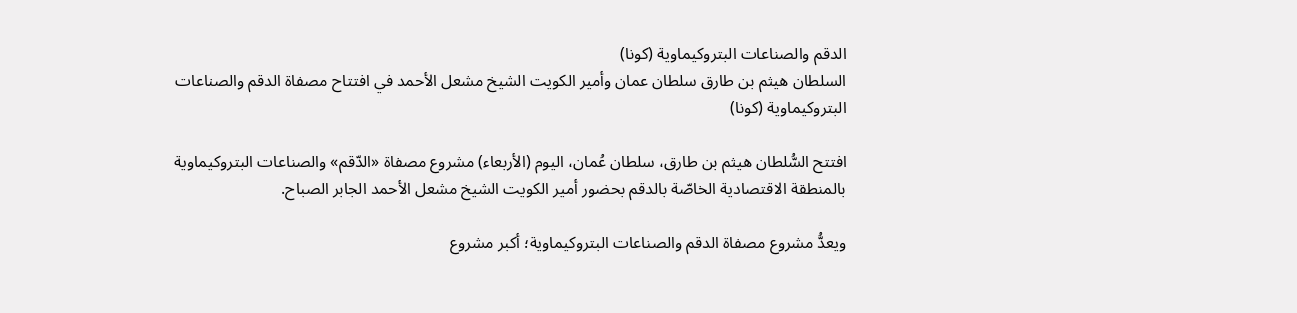الدقم والصناعات البتروكيماوية (كونا)
السلطان هيثم بن طارق سلطان عمان وأمير الكويت الشيخ مشعل الأحمد في افتتاح مصفاة الدقم والصناعات البتروكيماوية (كونا)

افتتح السُّلطان هيثم بن طارق، سلطان عُمان، اليوم (الأربعاء) مشروع مصفاة «الدّقم» والصناعات البتروكيماوية بالمنطقة الاقتصادية الخاصّة بالدقم بحضور أمير الكويت الشيخ مشعل الأحمد الجابر الصباح.

ويعدُّ مشروع مصفاة الدقم والصناعات البتروكيماوية؛ أكبر مشروع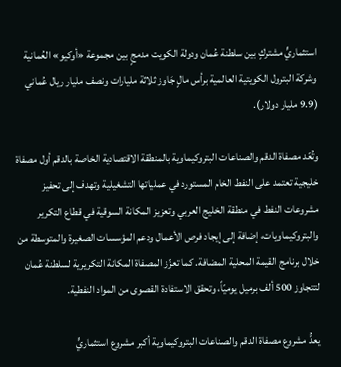استثماريٍّ مشتركٍ بين سلطنة عُمان ودولة الكويت مدمجٍ بين مجموعة «أوكيو» العُمانية وشركة البترول الكويتية العالمية برأس مالٍ جَاوز ثلاثة مليارات ونصف مليار ريال عُماني (9.9 مليار دولار).

وتُعّد مصفاة الدقم والصناعات البتروكيماوية بالمنطقة الاقتصادية الخاصة بالدقم أول مصفاة خليجية تعتمد على النفط الخام المستورد في عملياتها التشغيلية وتهدف إلى تحفيز مشروعات النفط في منطقة الخليج العربي وتعزيز المكانة السوقية في قطاع التكرير والبتروكيماويات، إضافة إلى إيجاد فرص الأعمال ودعم المؤسسات الصغيرة والمتوسطة من خلال برنامج القيمة المحلية المضافة. كما تعزّز المصفاة المكانة التكريرية لسلطنة عُمان لتتجاوز 500 ألف برميل يوميّاً، وتحقق الاستفادة القصوى من المواد النفطية.

يعدُّ مشروع مصفاة الدقم والصناعات البتروكيماوية أكبر مشروع استثماريٍّ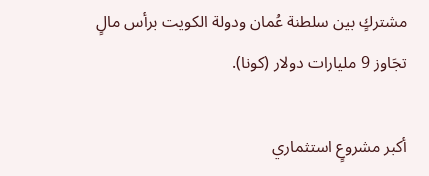مشتركٍ بين سلطنة عُمان ودولة الكويت برأس مالٍ تجَاوز 9 مليارات دولار (كونا).

أكبر مشروعٍ استثماري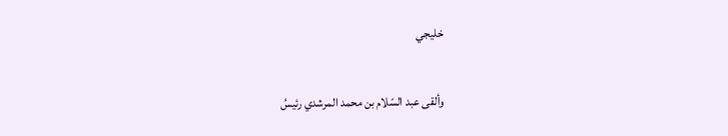خليجي

وألقى عبد السّلام بن محمد المرشدي رئيسُ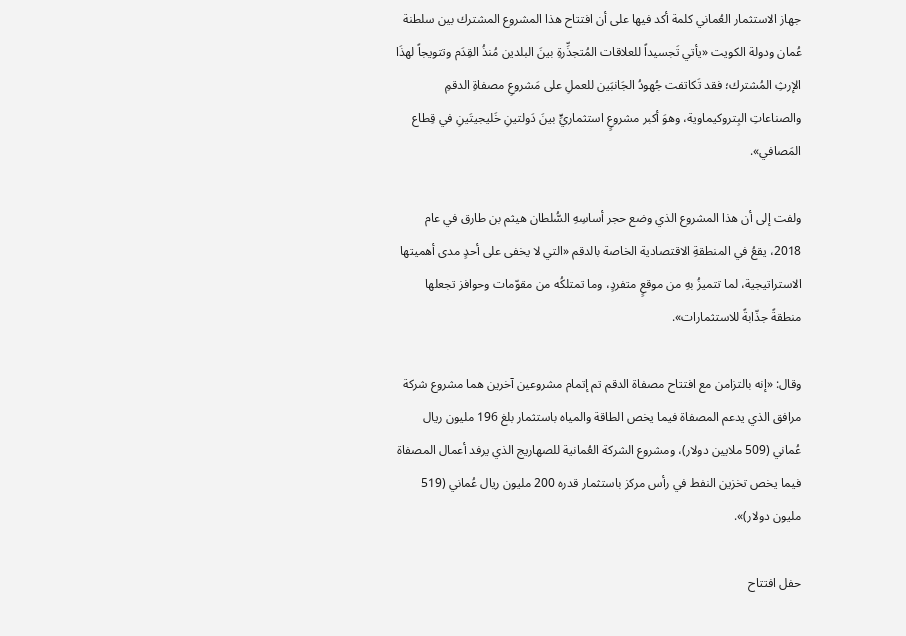جهاز الاستثمار العُماني كلمة أكد فيها على أن افتتاح هذا المشروع المشترك بين سلطنة عُمان ودولة الكويت «يأتي تَجسيداً للعلاقات المُتجذِّرةِ بينَ البلدين مُنذُ القِدَم وتتويجاً لهذَا الإرثِ المُشترك؛ فقد تَكاتفت جُهودُ الجَانبَين للعملِ على مَشروعِ مصفاةِ الدقمِ والصناعاتِ البِتروكيماوية، وهوَ أكبر مشروعٍ استثماريٍّ بينَ دَولتينِ خَليجيتَينِ في قِطاع المَصافي».

ولفت إلى أن هذا المشروع الذي وضع حجر أساسِهِ السُّلطان هيثم بن طارق في عام 2018، يقعُ في المنطقةِ الاقتصادية الخاصة بالدقم «التي لا يخفى على أحدٍ مدى أهميتها الاستراتيجية، لما تتميزُ بهِ من موقعٍ متفردٍ، وما تمتلكُه من مقوّمات وحوافز تجعلها منطقةً جذّابةً للاستثمارات».

وقال: «إنه بالتزامن مع افتتاح مصفاة الدقم تم إتمام مشروعين آخرين هما مشروع شركة مرافق الذي يدعم المصفاة فيما يخص الطاقة والمياه باستثمار بلغ 196 مليون ريال عُماني (509 ملايين دولار)، ومشروع الشركة العُمانية للصهاريج الذي يرفد أعمال المصفاة فيما يخص تخزين النفط في رأس مركز باستثمار قدره 200 مليون ريال عُماني (519 مليون دولار)».

حفل افتتاح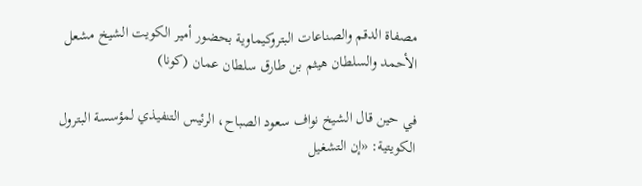مصفاة الدقم والصناعات البتروكيماوية بحضور أمير الكويت الشيخ مشعل الأحمد والسلطان هيثم بن طارق سلطان عمان (كونا)

في حين قال الشيخ نواف سعود الصباح، الرئيس التنفيذي لمؤسسة البترول الكويتية: «إن التشغيل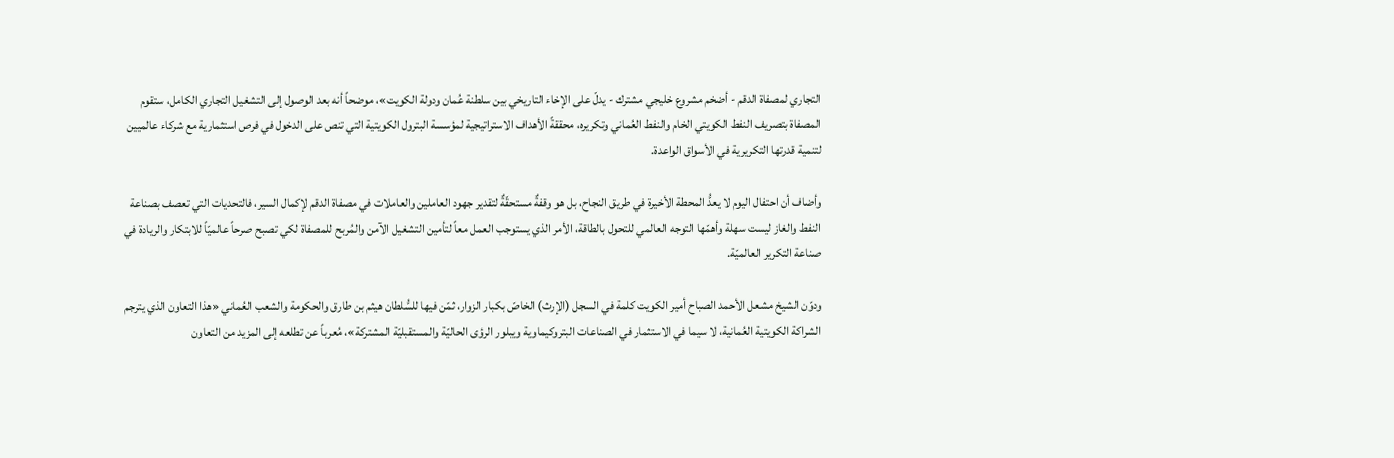التجاري لمصفاة الدقم - أضخم مشروع خليجي مشترك - يدلّ على الإخاء التاريخي بين سلطنة عُمان ودولة الكويت»، موضحاً أنه بعد الوصول إلى التشغيل التجاري الكامل، ستقوم المصفاة بتصريف النفط الكويتي الخام والنفط العُماني وتكريره، محققةً الأهداف الاستراتيجية لمؤسسة البترول الكويتية التي تنص على الدخول في فرص استثمارية مع شركاء عالميين لتنمية قدرتها التكريرية في الأسواق الواعدة.

وأضاف أن احتفال اليوم لا يعدُّ المحطة الأخيرة في طريق النجاح، بل هو وقفةٌ مستحقّةٌ لتقدير جهود العاملين والعاملات في مصفاة الدقم لإكمال السير، فالتحديات التي تعصف بصناعة النفط والغاز ليست سهلة وأهمّها التوجه العالمي للتحول بالطاقة، الأمر الذي يستوجب العمل معاً لتأمين التشغيل الآمن والمُربح للمصفاة لكي تصبح صرحاً عالميّاً للابتكار والريادة في صناعة التكرير العالميّة.

ودوّن الشيخ مشعل الأحمد الصباح أمير الكويت كلمة في السجل (الإرث) الخاصّ بكبار الزوار، ثمّن فيها للسُّلطان هيثم بن طارق والحكومة والشعب العُماني «هذا التعاون الذي يترجم الشراكة الكويتية العُمانية، لا سيما في الاستثمار في الصناعات البتروكيماوية ويبلور الرؤى الحاليّة والمستقبليّة المشتركة»، مُعرباً عن تطلعه إلى المزيد من التعاون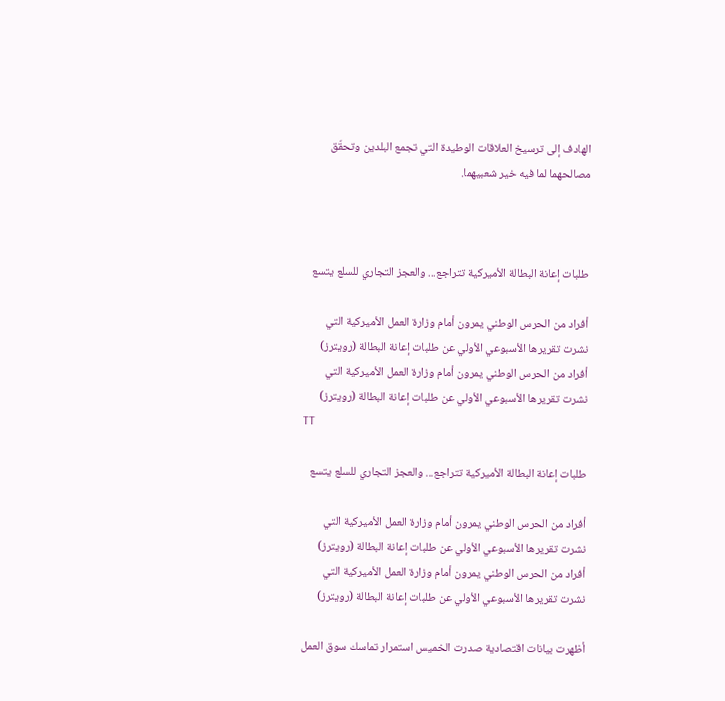الهادف إلى ترسيخ العلاقات الوطيدة التي تجمع البلدين وتحقّق مصالحهما لما فيه خير شعبيهما.



طلبات إعانة البطالة الأميركية تتراجع... والعجز التجاري للسلع يتسع

أفراد من الحرس الوطني يمرون أمام وزارة العمل الأميركية التي نشرت تقريرها الأسبوعي الأولي عن طلبات إعانة البطالة (رويترز)
أفراد من الحرس الوطني يمرون أمام وزارة العمل الأميركية التي نشرت تقريرها الأسبوعي الأولي عن طلبات إعانة البطالة (رويترز)
TT

طلبات إعانة البطالة الأميركية تتراجع... والعجز التجاري للسلع يتسع

أفراد من الحرس الوطني يمرون أمام وزارة العمل الأميركية التي نشرت تقريرها الأسبوعي الأولي عن طلبات إعانة البطالة (رويترز)
أفراد من الحرس الوطني يمرون أمام وزارة العمل الأميركية التي نشرت تقريرها الأسبوعي الأولي عن طلبات إعانة البطالة (رويترز)

أظهرت بيانات اقتصادية صدرت الخميس استمرار تماسك سوق العمل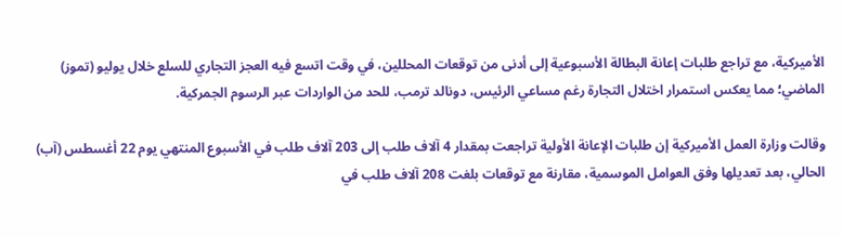الأميركية، مع تراجع طلبات إعانة البطالة الأسبوعية إلى أدنى من توقعات المحللين، في وقت اتسع فيه العجز التجاري للسلع خلال يوليو (تموز) الماضي؛ مما يعكس استمرار اختلال التجارة رغم مساعي الرئيس، دونالد ترمب، للحد من الواردات عبر الرسوم الجمركية.

وقالت وزارة العمل الأميركية إن طلبات الإعانة الأولية تراجعت بمقدار 4 آلاف طلب إلى 203 آلاف طلب في الأسبوع المنتهي يوم 22 أغسطس (آب) الحالي، بعد تعديلها وفق العوامل الموسمية، مقارنة مع توقعات بلغت 208 آلاف طلب في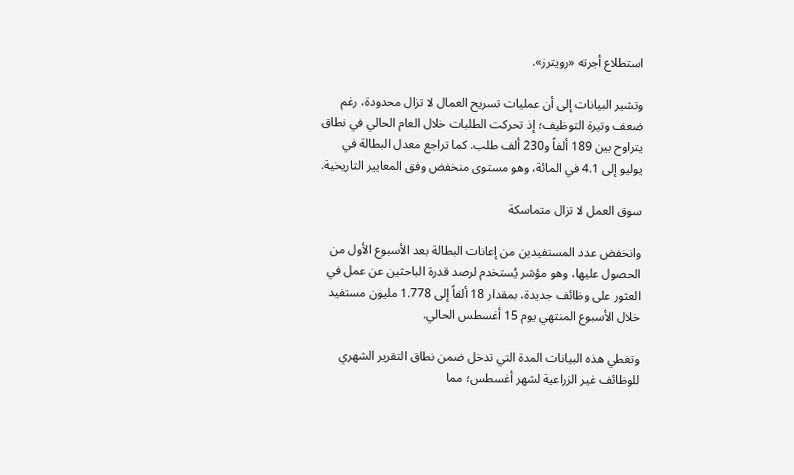استطلاع أجرته «رويترز».

وتشير البيانات إلى أن عمليات تسريح العمال لا تزال محدودة، رغم ضعف وتيرة التوظيف؛ إذ تحركت الطلبات خلال العام الحالي في نطاق يتراوح بين 189 ألفاً و230 ألف طلب. كما تراجع معدل البطالة في يوليو إلى 4.1 في المائة، وهو مستوى منخفض وفق المعايير التاريخية.

سوق العمل لا تزال متماسكة

وانخفض عدد المستفيدين من إعانات البطالة بعد الأسبوع الأول من الحصول عليها، وهو مؤشر يُستخدم لرصد قدرة الباحثين عن عمل في العثور على وظائف جديدة، بمقدار 18 ألفاً إلى 1.778 مليون مستفيد خلال الأسبوع المنتهي يوم 15 أغسطس الحالي.

وتغطي هذه البيانات المدة التي تدخل ضمن نطاق التقرير الشهري للوظائف غير الزراعية لشهر أغسطس؛ مما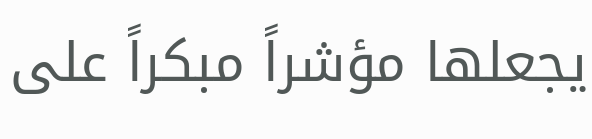يجعلها مؤشراً مبكراً على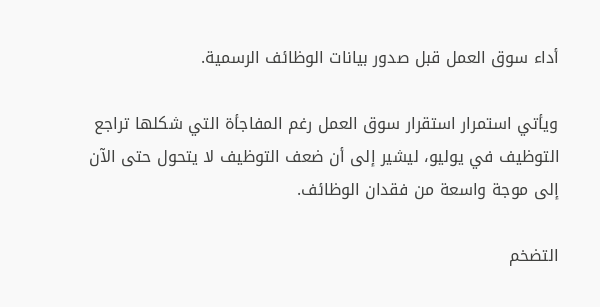أداء سوق العمل قبل صدور بيانات الوظائف الرسمية.

ويأتي استمرار استقرار سوق العمل رغم المفاجأة التي شكلها تراجع التوظيف في يوليو، ليشير إلى أن ضعف التوظيف لا يتحول حتى الآن إلى موجة واسعة من فقدان الوظائف.

التضخم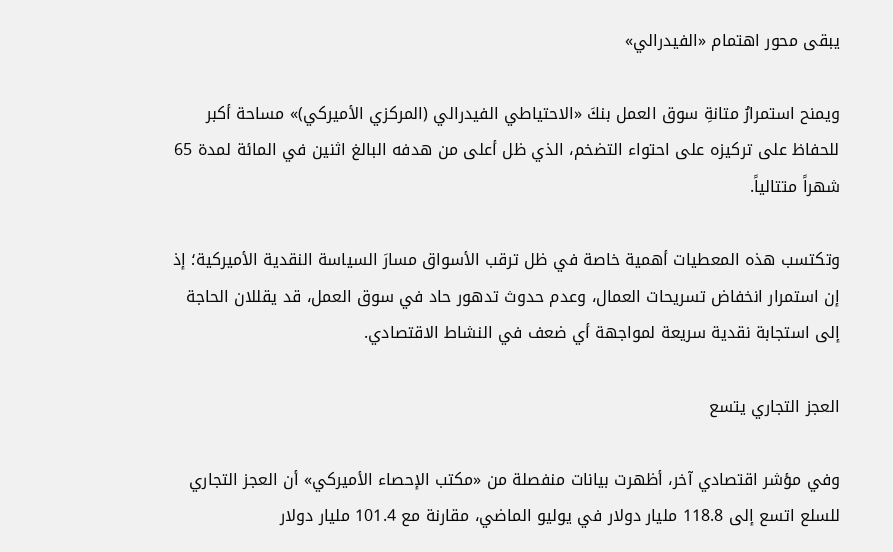يبقى محور اهتمام «الفيدرالي»

ويمنح استمرارُ متانةِ سوق العمل بنكَ «الاحتياطي الفيدرالي (المركزي الأميركي)» مساحة أكبر للحفاظ على تركيزه على احتواء التضخم، الذي ظل أعلى من هدفه البالغ اثنين في المائة لمدة 65 شهراً متتالياً.

وتكتسب هذه المعطيات أهمية خاصة في ظل ترقب الأسواق مسارَ السياسة النقدية الأميركية؛ إذ إن استمرار انخفاض تسريحات العمال، وعدم حدوث تدهور حاد في سوق العمل، قد يقللان الحاجة إلى استجابة نقدية سريعة لمواجهة أي ضعف في النشاط الاقتصادي.

العجز التجاري يتسع

وفي مؤشر اقتصادي آخر، أظهرت بيانات منفصلة من «مكتب الإحصاء الأميركي» أن العجز التجاري للسلع اتسع إلى 118.8 مليار دولار في يوليو الماضي، مقارنة مع 101.4 مليار دولار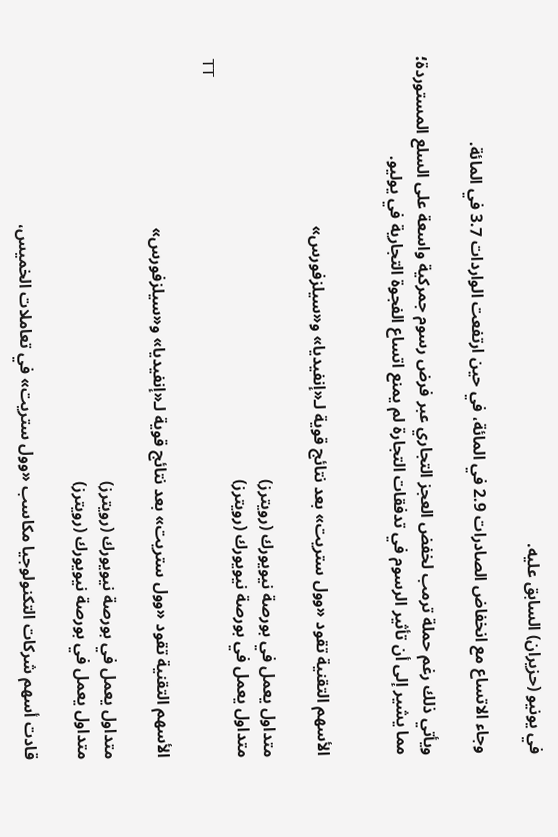في يونيو (حزيران) السابق عليه.

وجاء الاتساع مع انخفاض الصادرات 2.9 في المائة، في حين ارتفعت الواردات 3.7 في المائة.

ويأتي ذلك رغم حملة ترمب لخفض العجز التجاري عبر فرض رسوم جمركية واسعة على السلع المستوردة؛ مما يشير إلى أن تأثير الرسوم في تدفقات التجارة لم يمنع اتساع الفجوة التجارية في يوليو.


الأسهم التقنية تقود «وول ستريت» بعد نتائج قوية لـ«إنفيديا» و«سيلزفورس»

متداول يعمل في بورصة نيويورك (رويترز)
متداول يعمل في بورصة نيويورك (رويترز)
TT

الأسهم التقنية تقود «وول ستريت» بعد نتائج قوية لـ«إنفيديا» و«سيلزفورس»

متداول يعمل في بورصة نيويورك (رويترز)
متداول يعمل في بورصة نيويورك (رويترز)

قادت أسهم شركات التكنولوجيا مكاسب «وول ستريت» في تعاملات الخميس،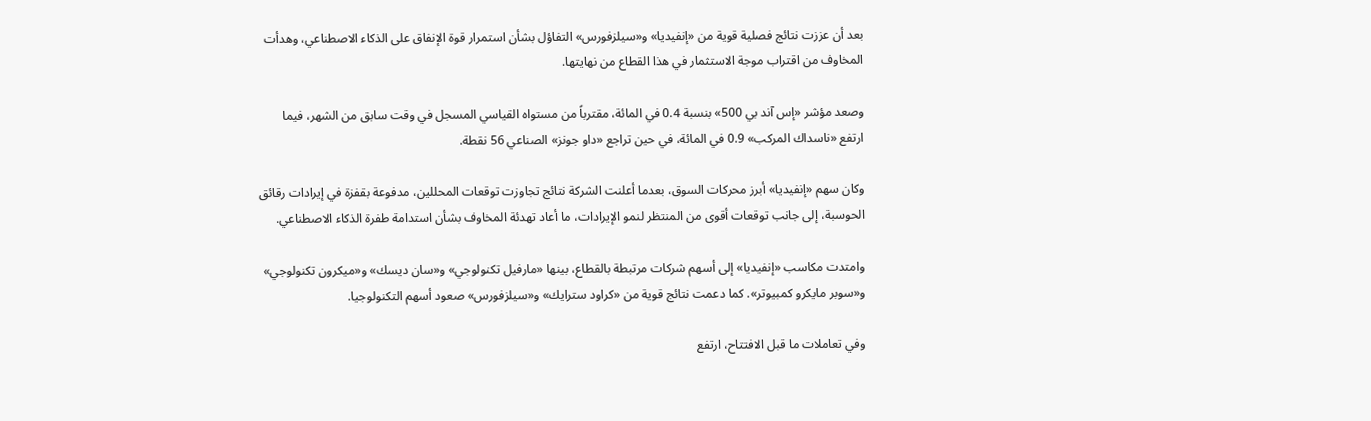بعد أن عززت نتائج فصلية قوية من «إنفيديا» و«سيلزفورس» التفاؤل بشأن استمرار قوة الإنفاق على الذكاء الاصطناعي، وهدأت المخاوف من اقتراب موجة الاستثمار في هذا القطاع من نهايتها.

وصعد مؤشر «إس آند بي 500» بنسبة 0.4 في المائة، مقترباً من مستواه القياسي المسجل في وقت سابق من الشهر، فيما ارتفع «ناسداك المركب» 0.9 في المائة، في حين تراجع «داو جونز» الصناعي 56 نقطة.

وكان سهم «إنفيديا» أبرز محركات السوق، بعدما أعلنت الشركة نتائج تجاوزت توقعات المحللين، مدفوعة بقفزة في إيرادات رقائق الحوسبة، إلى جانب توقعات أقوى من المنتظر لنمو الإيرادات، ما أعاد تهدئة المخاوف بشأن استدامة طفرة الذكاء الاصطناعي.

وامتدت مكاسب «إنفيديا» إلى أسهم شركات مرتبطة بالقطاع، بينها «مارفيل تكنولوجي» و«سان ديسك» و«ميكرون تكنولوجي» و«سوبر مايكرو كمبيوتر». كما دعمت نتائج قوية من «كراود سترايك» و«سيلزفورس» صعود أسهم التكنولوجيا.

وفي تعاملات ما قبل الافتتاح، ارتفع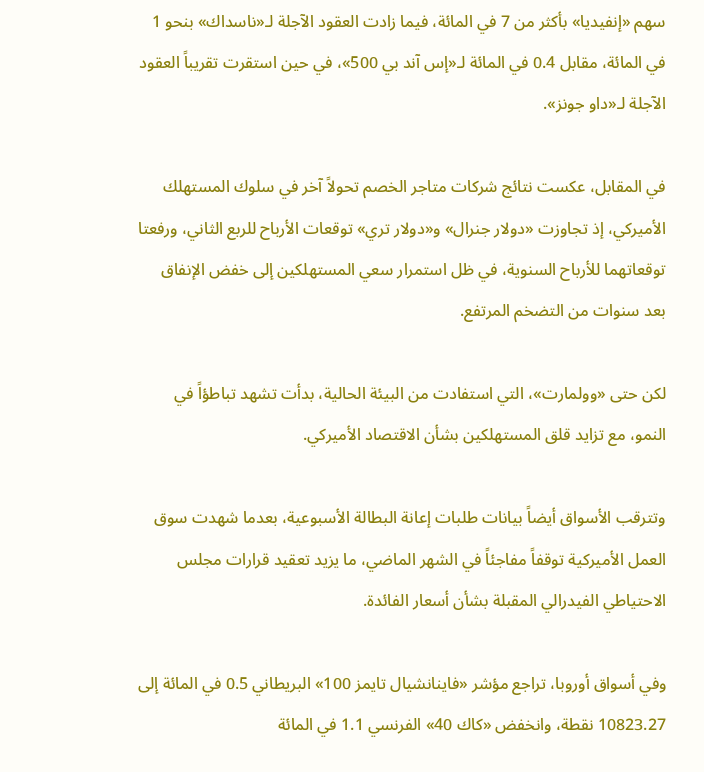سهم «إنفيديا» بأكثر من 7 في المائة، فيما زادت العقود الآجلة لـ«ناسداك» بنحو 1 في المائة، مقابل 0.4 في المائة لـ«إس آند بي 500»، في حين استقرت تقريباً العقود الآجلة لـ«داو جونز».

في المقابل، عكست نتائج شركات متاجر الخصم تحولاً آخر في سلوك المستهلك الأميركي، إذ تجاوزت «دولار جنرال» و«دولار تري» توقعات الأرباح للربع الثاني، ورفعتا توقعاتهما للأرباح السنوية، في ظل استمرار سعي المستهلكين إلى خفض الإنفاق بعد سنوات من التضخم المرتفع.

لكن حتى «وولمارت»، التي استفادت من البيئة الحالية، بدأت تشهد تباطؤاً في النمو، مع تزايد قلق المستهلكين بشأن الاقتصاد الأميركي.

وتترقب الأسواق أيضاً بيانات طلبات إعانة البطالة الأسبوعية، بعدما شهدت سوق العمل الأميركية توقفاً مفاجئاً في الشهر الماضي، ما يزيد تعقيد قرارات مجلس الاحتياطي الفيدرالي المقبلة بشأن أسعار الفائدة.

وفي أسواق أوروبا، تراجع مؤشر «فاينانشيال تايمز 100» البريطاني 0.5 في المائة إلى 10823.27 نقطة، وانخفض «كاك 40» الفرنسي 1.1 في المائة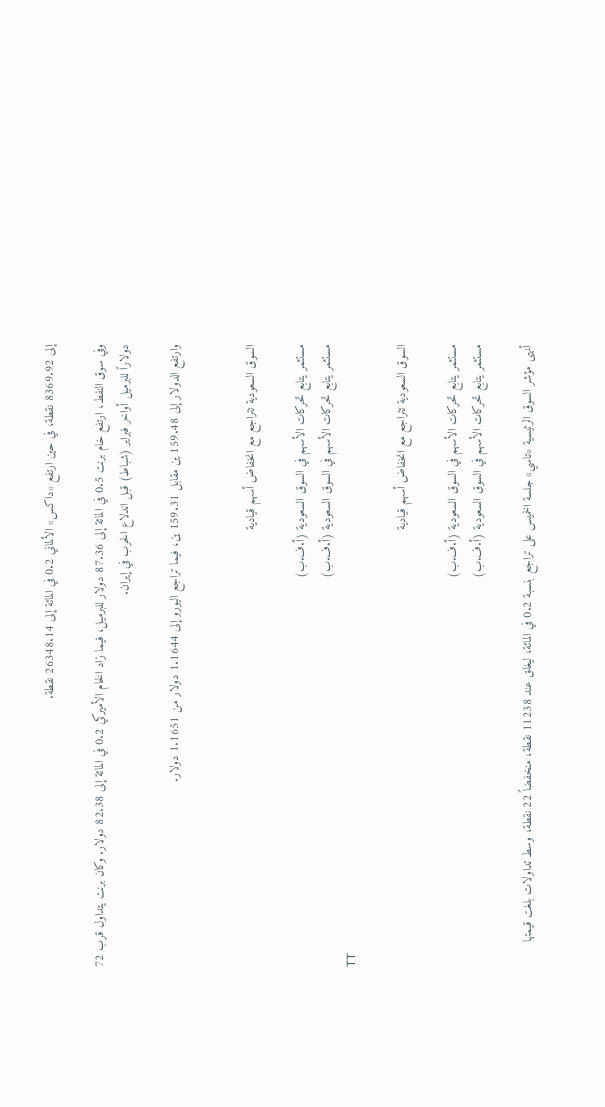إلى 8369.92 نقطة، في حين ارتفع «داكس» الألماني 0.2 في المائة إلى 26348.14 نقطة.

وفي سوق النفط، ارتفع خام برنت 0.5 في المائة إلى 87.36 دولار للبرميل، فيما زاد الخام الأميركي 0.2 في المائة إلى 82.38 دولار. وكان برنت يتداول قرب 72 دولاراً للبرميل أواخر فبراير (شباط) قبل اندلاع الحرب في إيران.

وارتفع الدولار إلى 159.48 ين مقابل 159.31 ين، فيما تراجع اليورو إلى 1.1644 دولار من 1.1651 دولار.


السوق السعودية تتراجع مع انخفاض أسهم قيادية

مستثمر يتابع تحركات الأسهم في السوق السعودية (أ.ف.ب)
مستثمر يتابع تحركات الأسهم في السوق السعودية (أ.ف.ب)
TT

السوق السعودية تتراجع مع انخفاض أسهم قيادية

مستثمر يتابع تحركات الأسهم في السوق السعودية (أ.ف.ب)
مستثمر يتابع تحركات الأسهم في السوق السعودية (أ.ف.ب)

أنهى مؤشر السوق الرئيسية «تاسي» جلسة الخميس على تراجع بنسبة 0.2 في المائة، ليغلق عند 11238 نقطة، منخفضاً 22 نقطة، وسط تداولات بلغت قيمتها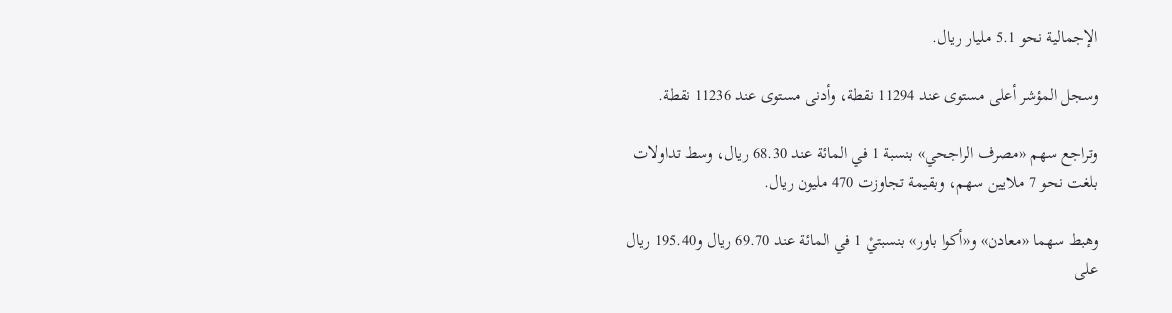الإجمالية نحو 5.1 مليار ريال.

وسجل المؤشر أعلى مستوى عند 11294 نقطة، وأدنى مستوى عند 11236 نقطة.

وتراجع سهم «مصرف الراجحي» بنسبة 1 في المائة عند 68.30 ريال، وسط تداولات بلغت نحو 7 ملايين سهم، وبقيمة تجاوزت 470 مليون ريال.

وهبط سهما «معادن» و«أكوا باور» بنسبتيْ 1 في المائة عند 69.70 ريال و195.40 ريال على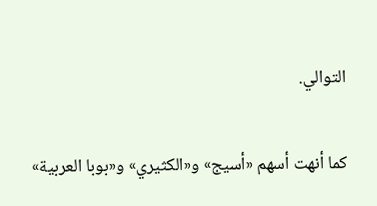التوالي.

كما أنهت أسهم «أسيج» و«الكثيري» و«بوبا العربية»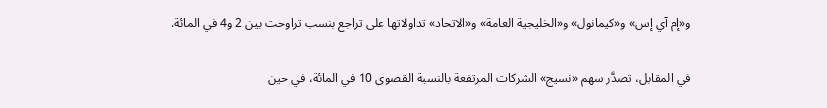و«إم آي إس» و«كيمانول» و«الخليجية العامة» و«الاتحاد» تداولاتها على تراجع بنسب تراوحت بين 2 و4 في المائة.

في المقابل، تصدَّر سهم «نسيج» الشركات المرتفعة بالنسبة القصوى 10 في المائة، في حين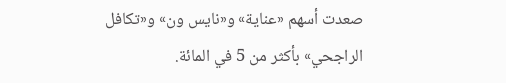صعدت أسهم «عناية» و«نايس ون» و«تكافل الراجحي» بأكثر من 5 في المائة.